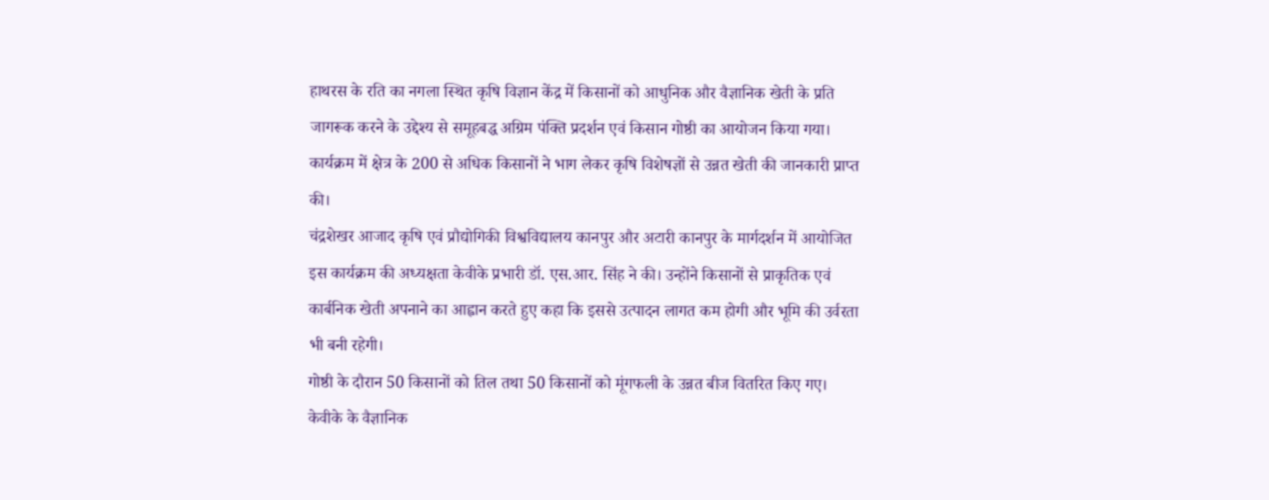हाथरस के रति का नगला स्थित कृषि विज्ञान केंद्र में किसानों को आधुनिक और वैज्ञानिक खेती के प्रति जागरूक करने के उद्देश्य से समूहबद्ध अग्रिम पंक्ति प्रदर्शन एवं किसान गोष्ठी का आयोजन किया गया। कार्यक्रम में क्षेत्र के 200 से अधिक किसानों ने भाग लेकर कृषि विशेषज्ञों से उन्नत खेती की जानकारी प्राप्त की।
चंद्रशेखर आजाद कृषि एवं प्रौद्योगिकी विश्वविद्यालय कानपुर और अटारी कानपुर के मार्गदर्शन में आयोजित इस कार्यक्रम की अध्यक्षता केवीके प्रभारी डॉ. एस.आर. सिंह ने की। उन्होंने किसानों से प्राकृतिक एवं कार्बनिक खेती अपनाने का आह्वान करते हुए कहा कि इससे उत्पादन लागत कम होगी और भूमि की उर्वरता भी बनी रहेगी।
गोष्ठी के दौरान 50 किसानों को तिल तथा 50 किसानों को मूंगफली के उन्नत बीज वितरित किए गए। केवीके के वैज्ञानिक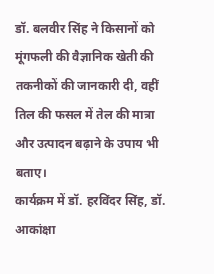डॉ. बलवीर सिंह ने किसानों को मूंगफली की वैज्ञानिक खेती की तकनीकों की जानकारी दी, वहीं तिल की फसल में तेल की मात्रा और उत्पादन बढ़ाने के उपाय भी बताए।
कार्यक्रम में डॉ. हरविंदर सिंह, डॉ. आकांक्षा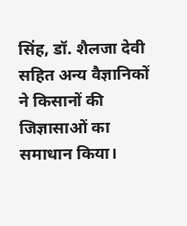सिंह, डॉ. शैलजा देवी सहित अन्य वैज्ञानिकों ने किसानों की जिज्ञासाओं का समाधान किया।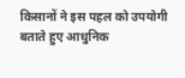किसानों ने इस पहल को उपयोगी बताते हुए आधुनिक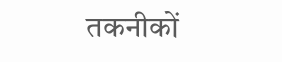तकनीकों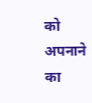को अपनाने का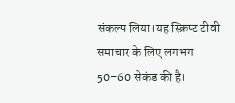संकल्प लिया।यह स्क्रिप्ट टीवी समाचार के लिए लगभग 50–60 सेकंड की है।